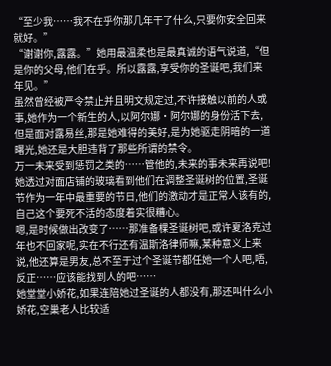“至少我……我不在乎你那几年干了什么,只要你安全回来就好。”
“谢谢你,露露。”她用最温柔也是最真诚的语气说道,“但是你的父母,他们在乎。所以露露,享受你的圣诞吧,我们来年见。”
虽然曾经被严令禁止并且明文规定过,不许接触以前的人或事,她作为一个新生的人,以阿尔娜·阿尔娜的身份活下去,但是面对露易丝,那是她难得的美好,是为她驱走阴暗的一道曙光,她还是大胆违背了那些所谓的禁令。
万一未来受到惩罚之类的……管他的,未来的事未来再说吧!
她透过对面店铺的玻璃看到他们在调整圣诞树的位置,圣诞节作为一年中最重要的节日,他们的激动才是正常人该有的,自己这个要死不活的态度着实很糟心。
嗯,是时候做出改变了……那准备棵圣诞树吧,或许夏洛克过年也不回家呢,实在不行还有温斯洛律师嘛,某种意义上来说,他还算是男友,总不至于过个圣诞节都任她一个人吧,唔,反正……应该能找到人的吧……
她堂堂小娇花,如果连陪她过圣诞的人都没有,那还叫什么小娇花,空巢老人比较适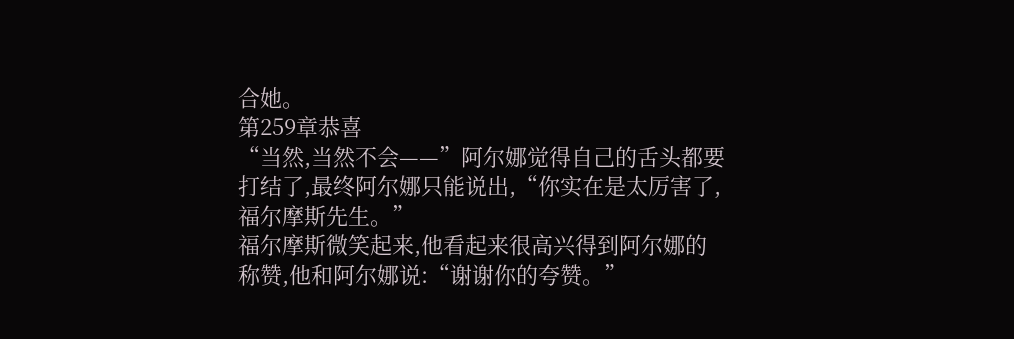合她。
第259章恭喜
“当然,当然不会——”阿尔娜觉得自己的舌头都要打结了,最终阿尔娜只能说出,“你实在是太厉害了,福尔摩斯先生。”
福尔摩斯微笑起来,他看起来很高兴得到阿尔娜的称赞,他和阿尔娜说:“谢谢你的夸赞。”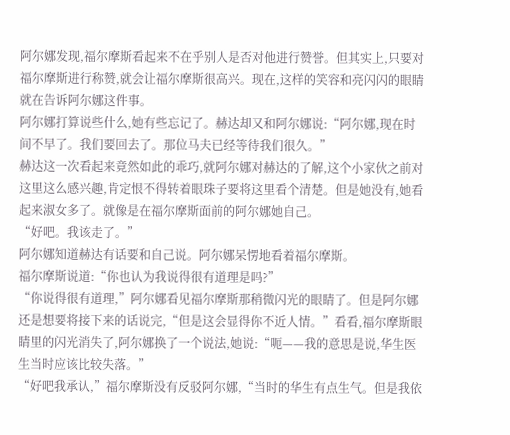阿尔娜发现,福尔摩斯看起来不在乎别人是否对他进行赞誉。但其实上,只要对福尔摩斯进行称赞,就会让福尔摩斯很高兴。现在,这样的笑容和亮闪闪的眼睛就在告诉阿尔娜这件事。
阿尔娜打算说些什么,她有些忘记了。赫达却又和阿尔娜说:“阿尔娜,现在时间不早了。我们要回去了。那位马夫已经等待我们很久。”
赫达这一次看起来竟然如此的乖巧,就阿尔娜对赫达的了解,这个小家伙之前对这里这么感兴趣,肯定恨不得转着眼珠子要将这里看个清楚。但是她没有,她看起来淑女多了。就像是在福尔摩斯面前的阿尔娜她自己。
“好吧。我该走了。”
阿尔娜知道赫达有话要和自己说。阿尔娜呆愣地看着福尔摩斯。
福尔摩斯说道:“你也认为我说得很有道理是吗?”
“你说得很有道理,”阿尔娜看见福尔摩斯那稍微闪光的眼睛了。但是阿尔娜还是想要将接下来的话说完,“但是这会显得你不近人情。”看看,福尔摩斯眼睛里的闪光消失了,阿尔娜换了一个说法,她说:“呃——我的意思是说,华生医生当时应该比较失落。”
“好吧我承认,”福尔摩斯没有反驳阿尔娜,“当时的华生有点生气。但是我依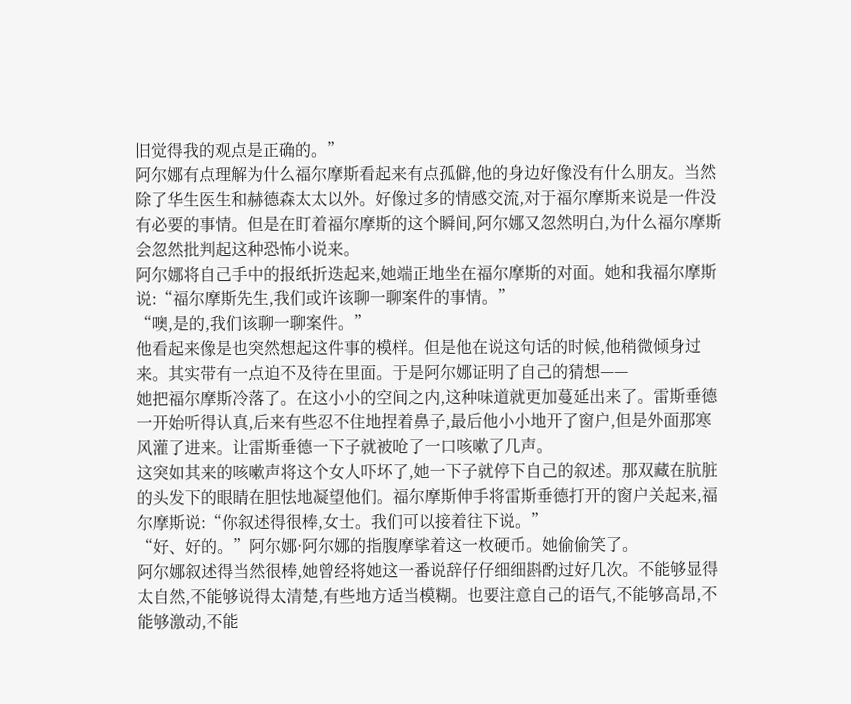旧觉得我的观点是正确的。”
阿尔娜有点理解为什么福尔摩斯看起来有点孤僻,他的身边好像没有什么朋友。当然除了华生医生和赫德森太太以外。好像过多的情感交流,对于福尔摩斯来说是一件没有必要的事情。但是在盯着福尔摩斯的这个瞬间,阿尔娜又忽然明白,为什么福尔摩斯会忽然批判起这种恐怖小说来。
阿尔娜将自己手中的报纸折迭起来,她端正地坐在福尔摩斯的对面。她和我福尔摩斯说:“福尔摩斯先生,我们或许该聊一聊案件的事情。”
“噢,是的,我们该聊一聊案件。”
他看起来像是也突然想起这件事的模样。但是他在说这句话的时候,他稍微倾身过来。其实带有一点迫不及待在里面。于是阿尔娜证明了自己的猜想——
她把福尔摩斯冷落了。在这小小的空间之内,这种味道就更加蔓延出来了。雷斯垂德一开始听得认真,后来有些忍不住地捏着鼻子,最后他小小地开了窗户,但是外面那寒风灌了进来。让雷斯垂德一下子就被呛了一口咳嗽了几声。
这突如其来的咳嗽声将这个女人吓坏了,她一下子就停下自己的叙述。那双藏在肮脏的头发下的眼睛在胆怯地凝望他们。福尔摩斯伸手将雷斯垂德打开的窗户关起来,福尔摩斯说:“你叙述得很棒,女士。我们可以接着往下说。”
“好、好的。”阿尔娜·阿尔娜的指腹摩挲着这一枚硬币。她偷偷笑了。
阿尔娜叙述得当然很棒,她曾经将她这一番说辞仔仔细细斟酌过好几次。不能够显得太自然,不能够说得太清楚,有些地方适当模糊。也要注意自己的语气,不能够高昂,不能够激动,不能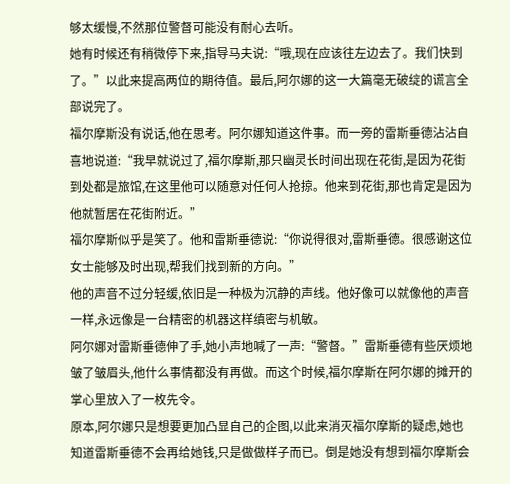够太缓慢,不然那位警督可能没有耐心去听。
她有时候还有稍微停下来,指导马夫说:“哦,现在应该往左边去了。我们快到了。”以此来提高两位的期待值。最后,阿尔娜的这一大篇毫无破绽的谎言全部说完了。
福尔摩斯没有说话,他在思考。阿尔娜知道这件事。而一旁的雷斯垂德沾沾自喜地说道:“我早就说过了,福尔摩斯,那只幽灵长时间出现在花街,是因为花街到处都是旅馆,在这里他可以随意对任何人抢掠。他来到花街,那也肯定是因为他就暂居在花街附近。”
福尔摩斯似乎是笑了。他和雷斯垂德说:“你说得很对,雷斯垂德。很感谢这位女士能够及时出现,帮我们找到新的方向。”
他的声音不过分轻缓,依旧是一种极为沉静的声线。他好像可以就像他的声音一样,永远像是一台精密的机器这样缜密与机敏。
阿尔娜对雷斯垂德伸了手,她小声地喊了一声:“警督。”雷斯垂德有些厌烦地皱了皱眉头,他什么事情都没有再做。而这个时候,福尔摩斯在阿尔娜的摊开的掌心里放入了一枚先令。
原本,阿尔娜只是想要更加凸显自己的企图,以此来消灭福尔摩斯的疑虑,她也知道雷斯垂德不会再给她钱,只是做做样子而已。倒是她没有想到福尔摩斯会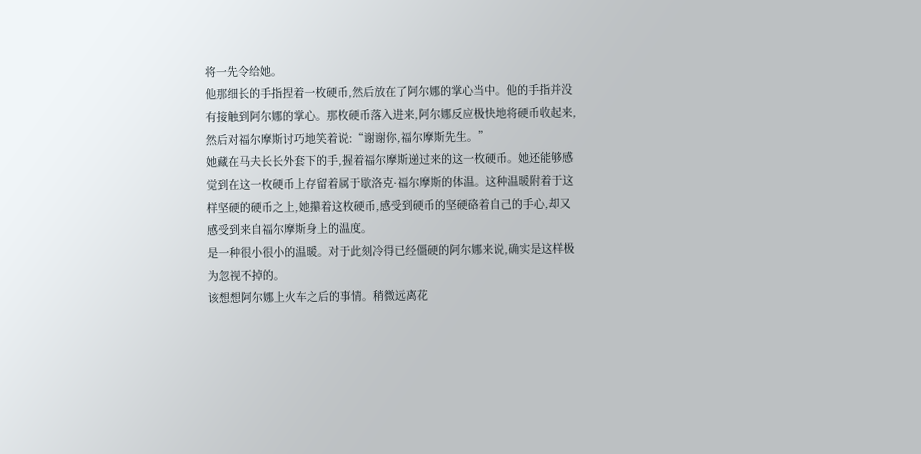将一先令给她。
他那细长的手指捏着一枚硬币,然后放在了阿尔娜的掌心当中。他的手指并没有接触到阿尔娜的掌心。那枚硬币落入进来,阿尔娜反应极快地将硬币收起来,然后对福尔摩斯讨巧地笑着说:“谢谢你,福尔摩斯先生。”
她藏在马夫长长外套下的手,握着福尔摩斯递过来的这一枚硬币。她还能够感觉到在这一枚硬币上存留着属于歇洛克·福尔摩斯的体温。这种温暖附着于这样坚硬的硬币之上,她攥着这枚硬币,感受到硬币的坚硬硌着自己的手心,却又感受到来自福尔摩斯身上的温度。
是一种很小很小的温暖。对于此刻冷得已经僵硬的阿尔娜来说,确实是这样极为忽视不掉的。
该想想阿尔娜上火车之后的事情。稍微远离花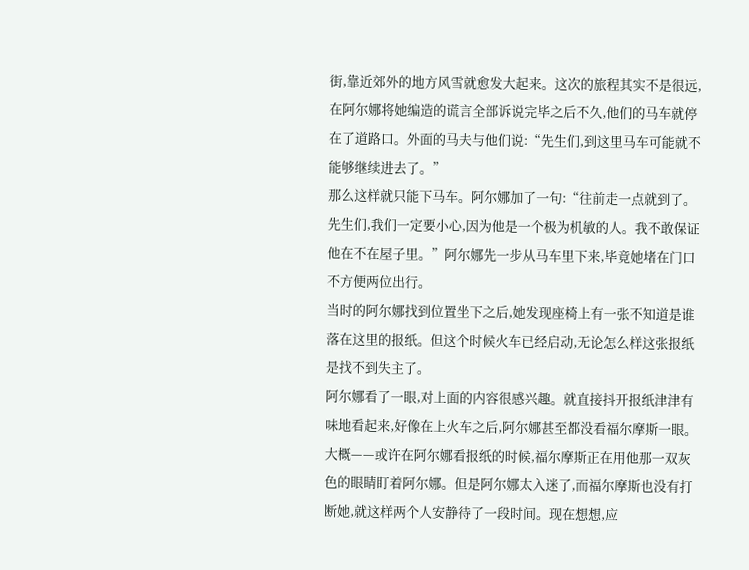街,靠近郊外的地方风雪就愈发大起来。这次的旅程其实不是很远,在阿尔娜将她编造的谎言全部诉说完毕之后不久,他们的马车就停在了道路口。外面的马夫与他们说:“先生们,到这里马车可能就不能够继续进去了。”
那么这样就只能下马车。阿尔娜加了一句:“往前走一点就到了。先生们,我们一定要小心,因为他是一个极为机敏的人。我不敢保证他在不在屋子里。”阿尔娜先一步从马车里下来,毕竟她堵在门口不方便两位出行。
当时的阿尔娜找到位置坐下之后,她发现座椅上有一张不知道是谁落在这里的报纸。但这个时候火车已经启动,无论怎么样这张报纸是找不到失主了。
阿尔娜看了一眼,对上面的内容很感兴趣。就直接抖开报纸津津有味地看起来,好像在上火车之后,阿尔娜甚至都没看福尔摩斯一眼。
大概——或许在阿尔娜看报纸的时候,福尔摩斯正在用他那一双灰色的眼睛盯着阿尔娜。但是阿尔娜太入迷了,而福尔摩斯也没有打断她,就这样两个人安静待了一段时间。现在想想,应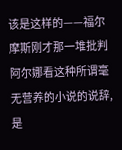该是这样的——福尔摩斯刚才那一堆批判阿尔娜看这种所谓毫无营养的小说的说辞,是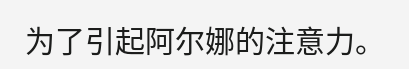为了引起阿尔娜的注意力。